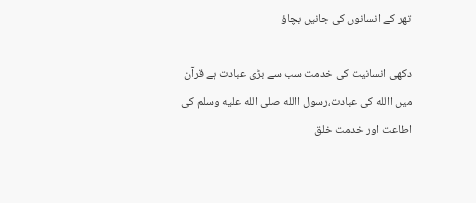تھر کے انسانوں کی جانیں بچاؤ

دکھی انسانیت کی خدمت سب سے بڑی عبادت ہے قرآن میں االله کی عبادت،رسول االله صلى الله عليه وسلم کی اطاعت اور خدمت خلق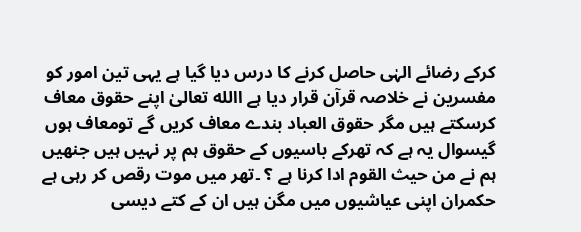کرکے رضائے الہٰی حاصل کرنے کا درس دیا گیا ہے یہی تین امور کو مفسرین نے خلاصہ قرآن قرار دیا ہے االله تعالیٰ اپنے حقوق معاف کرسکتے ہیں مگر حقوق العباد بندے معاف کریں گے تومعاف ہوں گیسوال یہ ہے کہ تھرکے باسیوں کے حقوق ہم پر نہیں ہیں جنھیں ہم نے من حیث القوم ادا کرنا ہے ؟ ۔تھر میں موت رقص کر رہی ہے حکمران اپنی عیاشیوں میں مگن ہیں ان کے کتے دیسی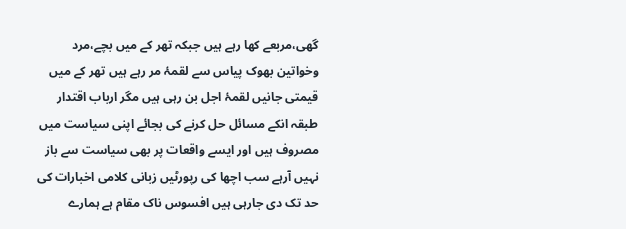گھی،مربعے کھا رہے ہیں جبکہ تھر کے میں بچے،مرد وخواتین بھوک پیاس سے لقمۂ مر رہے ہیں تھر کے میں قیمتی جانیں لقمۂ اجل بن رہی ہیں مگر ارباب اقتدار طبقہ انکے مسائل حل کرنے کی بجائے اپنی سیاست میں مصروف ہیں اور ایسے واقعات پر بھی سیاست سے باز نہیں آرہے سب اچھا کی رپورٹیں زبانی کلامی اخبارات کی حد تک دی جارہی ہیں افسوس ناک مقام ہے ہمارے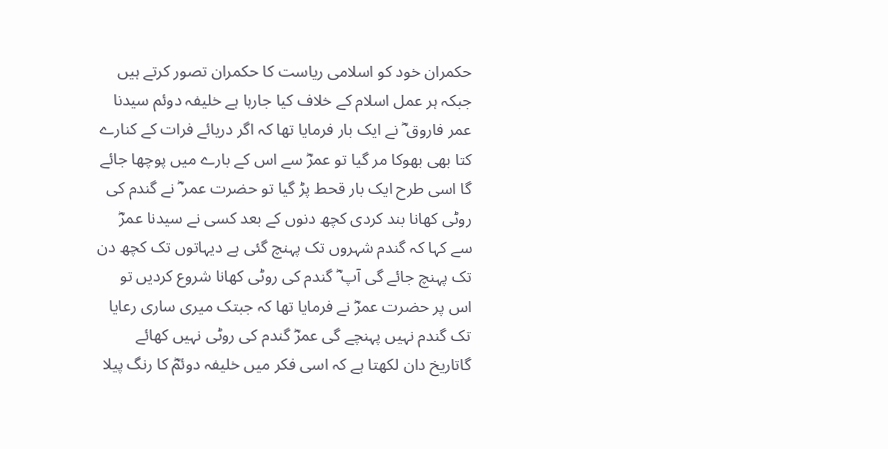حکمران خود کو اسلامی ریاست کا حکمران تصور کرتے ہیں جبکہ ہر عمل اسلام کے خلاف کیا جارہا ہے خلیفہ دوئم سیدنا عمر فاروق ؓ نے ایک بار فرمایا تھا کہ اگر دریائے فرات کے کنارے کتا بھی بھوکا مر گیا تو عمرؓ سے اس کے بارے میں پوچھا جائے گا اسی طرح ایک بار قحط پڑ گیا تو حضرت عمر ؓ نے گندم کی روٹی کھانا بند کردی کچھ دنوں کے بعد کسی نے سیدنا عمرؓ سے کہا کہ گندم شہروں تک پہنچ گئی ہے دیہاتوں تک کچھ دن تک پہنچ جائے گی آپ ؓ گندم کی روٹی کھانا شروع کردیں تو اس پر حضرت عمرؓ نے فرمایا تھا کہ جبتک میری ساری رعایا تک گندم نہیں پہنچے گی عمرؓ گندم کی روٹی نہیں کھائے گاتاریخ دان لکھتا ہے کہ اسی فکر میں خلیفہ دوئمؓ کا رنگ پیلا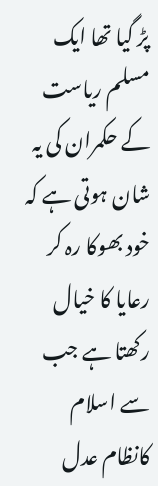پڑ گیا تھا ایک مسلم ریاست کے حکمران کی یہ شان ہوتی ہے کہ خود بھوکا رہ کر رعایا کا خیال رکھتا ہے جب سے اسلام کانظام عدل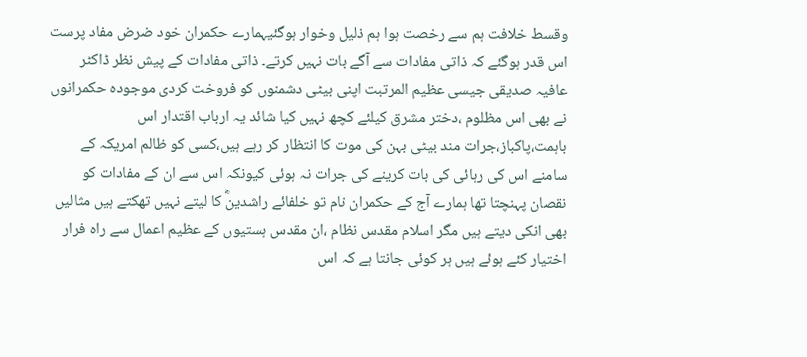وقسط خلافت ہم سے رخصت ہوا ہم ذلیل وخوار ہوگئیہمارے حکمران خود ضرض مفاد پرست اس قدر ہوگئے کہ ذاتی مفادات سے آگے بات نہیں کرتے۔ ذاتی مفادات کے پیش نظر ڈاکٹر عافیہ صدیقی جیسی عظیم المرتبت اپنی بیٹی دشمنوں کو فروخت کردی موجودہ حکمرانوں نے بھی اس مظلوم ،دختر مشرق کیلئے کچھ نہیں کیا شائد یہ ارباب اقتدار اس باہمت،پاکباز،جرات مند بیٹی بہن کی موت کا انتظار کر رہے ہیں،کسی کو ظالم امریکہ کے سامنے اس کی رہائی کی بات کرینے کی جرات نہ ہوئی کیونکہ اس سے ان کے مفادات کو نقصان پہنچتا تھا ہمارے آج کے حکمران نام تو خلفائے راشدینؓ کا لیتے نہیں تھکتے ہیں مثالیں بھی انکی دیتے ہیں مگر اسلام مقدس نظام ،ان مقدس ہستیوں کے عظیم اعمال سے راہ فرار اختیار کئے ہوئے ہیں ہر کوئی جانتا ہے کہ اس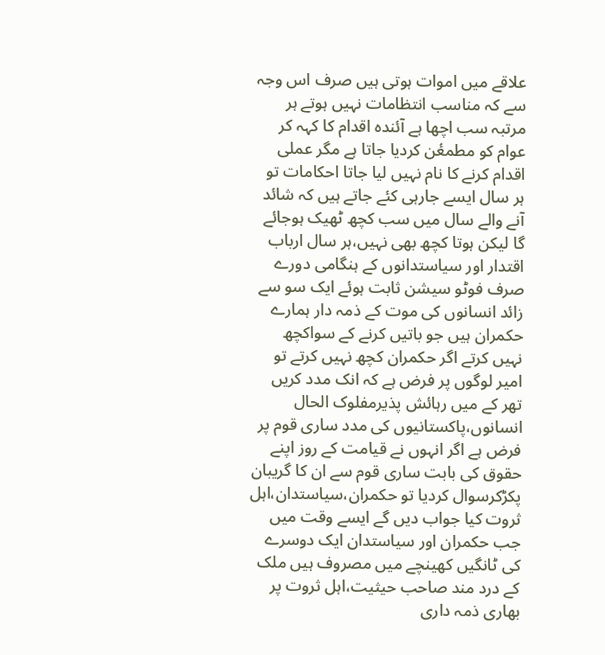علاقے میں اموات ہوتی ہیں صرف اس وجہ سے کہ مناسب انتظامات نہیں ہوتے ہر مرتبہ سب اچھا ہے آئندہ اقدام کا کہہ کر عوام کو مطمعٔن کردیا جاتا ہے مگر عملی اقدام کرنے کا نام نہیں لیا جاتا احکامات تو ہر سال ایسے جارہی کئے جاتے ہیں کہ شائد آنے والے سال میں سب کچھ ٹھیک ہوجائے گا لیکن ہوتا کچھ بھی نہیں،ہر سال ارباب اقتدار اور سیاستدانوں کے ہنگامی دورے صرف فوٹو سیشن ثابت ہوئے ایک سو سے زائد انسانوں کی موت کے ذمہ دار ہمارے حکمران ہیں جو باتیں کرنے کے سواکچھ نہیں کرتے اگر حکمران کچھ نہیں کرتے تو امیر لوگوں پر فرض ہے کہ انک مدد کریں تھر کے میں رہائش پذیرمفلوک الحال انسانوں،پاکستانیوں کی مدد ساری قوم پر فرض ہے اگر انہوں نے قیامت کے روز اپنے حقوق کی بابت ساری قوم سے ان کا گریبان پکڑکرسوال کردیا تو حکمران،سیاستدان،اہل ثروت کیا جواب دیں گے ایسے وقت میں جب حکمران اور سیاستدان ایک دوسرے کی ٹانگیں کھینچے میں مصروف ہیں ملک کے درد مند صاحب حیثیت،اہل ثروت پر بھاری ذمہ داری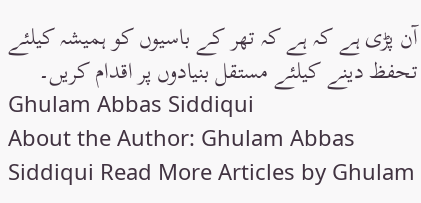آن پڑی ہے کہ ہے کہ تھر کے باسیوں کو ہمیشہ کیلئے تحفظ دینے کیلئے مستقل بنیادوں پر اقدام کریں۔
Ghulam Abbas Siddiqui
About the Author: Ghulam Abbas Siddiqui Read More Articles by Ghulam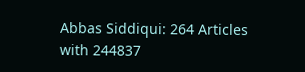Abbas Siddiqui: 264 Articles with 244837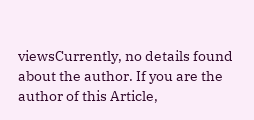viewsCurrently, no details found about the author. If you are the author of this Article,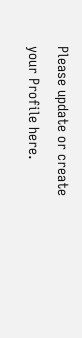Please update or create your Profile here.